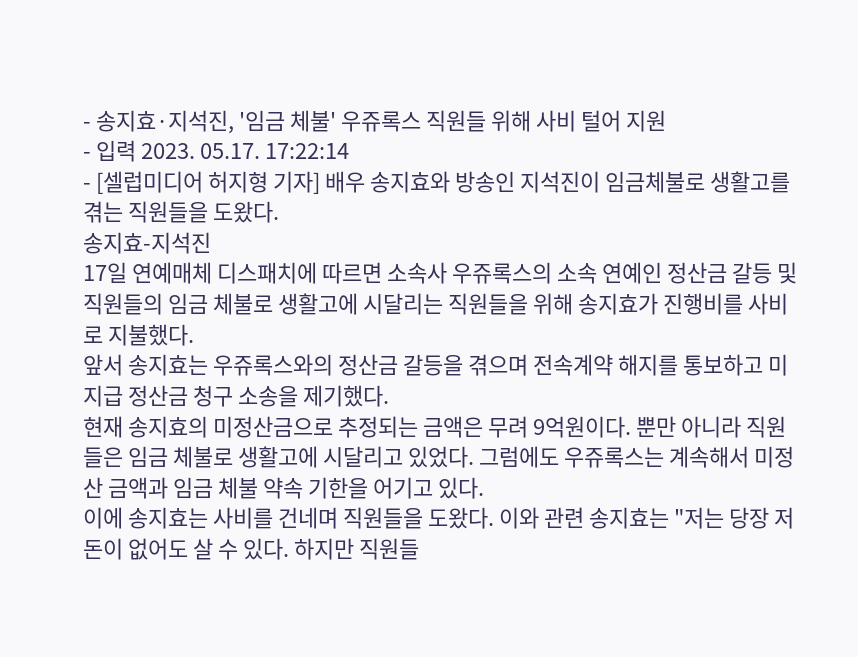- 송지효·지석진, '임금 체불' 우쥬록스 직원들 위해 사비 털어 지원
- 입력 2023. 05.17. 17:22:14
- [셀럽미디어 허지형 기자] 배우 송지효와 방송인 지석진이 임금체불로 생활고를 겪는 직원들을 도왔다.
송지효-지석진
17일 연예매체 디스패치에 따르면 소속사 우쥬록스의 소속 연예인 정산금 갈등 및 직원들의 임금 체불로 생활고에 시달리는 직원들을 위해 송지효가 진행비를 사비로 지불했다.
앞서 송지효는 우쥬록스와의 정산금 갈등을 겪으며 전속계약 해지를 통보하고 미지급 정산금 청구 소송을 제기했다.
현재 송지효의 미정산금으로 추정되는 금액은 무려 9억원이다. 뿐만 아니라 직원들은 임금 체불로 생활고에 시달리고 있었다. 그럼에도 우쥬록스는 계속해서 미정산 금액과 임금 체불 약속 기한을 어기고 있다.
이에 송지효는 사비를 건네며 직원들을 도왔다. 이와 관련 송지효는 "저는 당장 저 돈이 없어도 살 수 있다. 하지만 직원들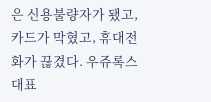은 신용불량자가 됐고, 카드가 막혔고, 휴대전화가 끊겼다. 우쥬록스 대표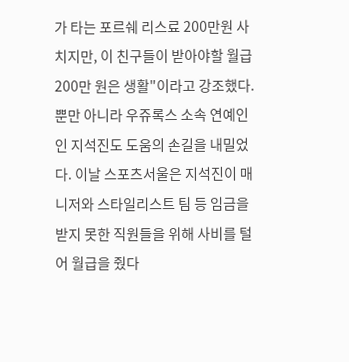가 타는 포르쉐 리스료 200만원 사치지만, 이 친구들이 받아야할 월급 200만 원은 생활"이라고 강조했다.
뿐만 아니라 우쥬록스 소속 연예인인 지석진도 도움의 손길을 내밀었다. 이날 스포츠서울은 지석진이 매니저와 스타일리스트 팀 등 임금을 받지 못한 직원들을 위해 사비를 털어 월급을 줬다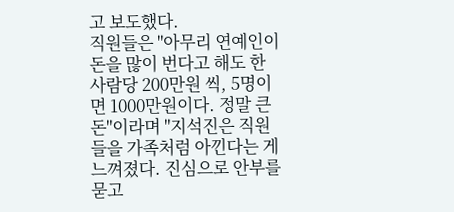고 보도했다.
직원들은 "아무리 연예인이 돈을 많이 번다고 해도 한 사람당 200만원 씩, 5명이면 1000만원이다. 정말 큰 돈"이라며 "지석진은 직원들을 가족처럼 아낀다는 게 느껴졌다. 진심으로 안부를 묻고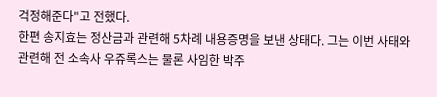걱정해준다"고 전했다.
한편 송지효는 정산금과 관련해 5차례 내용증명을 보낸 상태다. 그는 이번 사태와 관련해 전 소속사 우쥬록스는 물론 사임한 박주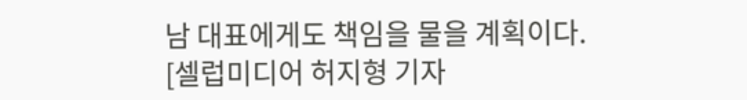남 대표에게도 책임을 물을 계획이다.
[셀럽미디어 허지형 기자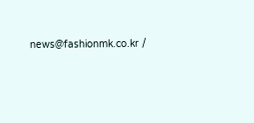news@fashionmk.co.kr /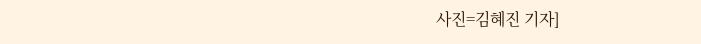사진=김혜진 기자]